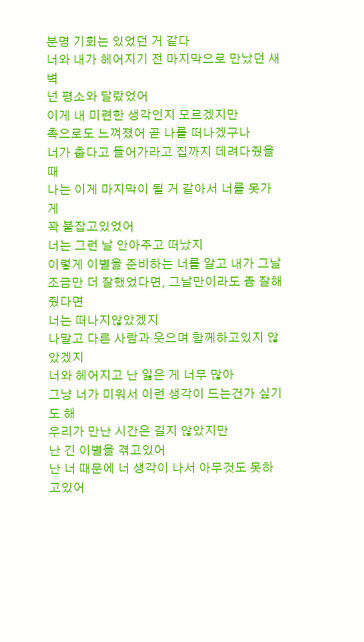분명 기회는 있었던 거 같다
너와 내가 헤어지기 전 마지막으로 만났던 새벽
넌 평소와 달랐었어
이게 내 미련한 생각인지 모르겠지만
촉으로도 느껴졌어 곧 나를 떠나겠구나
너가 춥다고 들어가라고 집까지 데려다줬을 때
나는 이게 마지막이 될 거 같아서 너를 못가게
꽉 붙잡고있었어
너는 그런 날 안아주고 떠났지
이렇게 이별을 준비하는 너를 알고 내가 그날 조금만 더 잘했었다면, 그날만이라도 좀 잘해줬다면
너는 떠나지않았겠지
나말고 다른 사람과 웃으며 함께하고있지 않았겠지
너와 헤어지고 난 잃은 게 너무 많아
그냥 너가 미워서 이런 생각이 드는건가 싶기도 해
우리가 만난 시간은 길지 않았지만
난 긴 이별을 겪고있어
난 너 때문에 너 생각이 나서 아무것도 못하고있어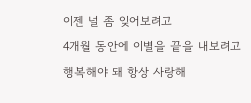이젠 널 좀 잊어보려고
4개월 동안에 이별을 끝을 내보려고
행복해야 돼 항상 사랑해